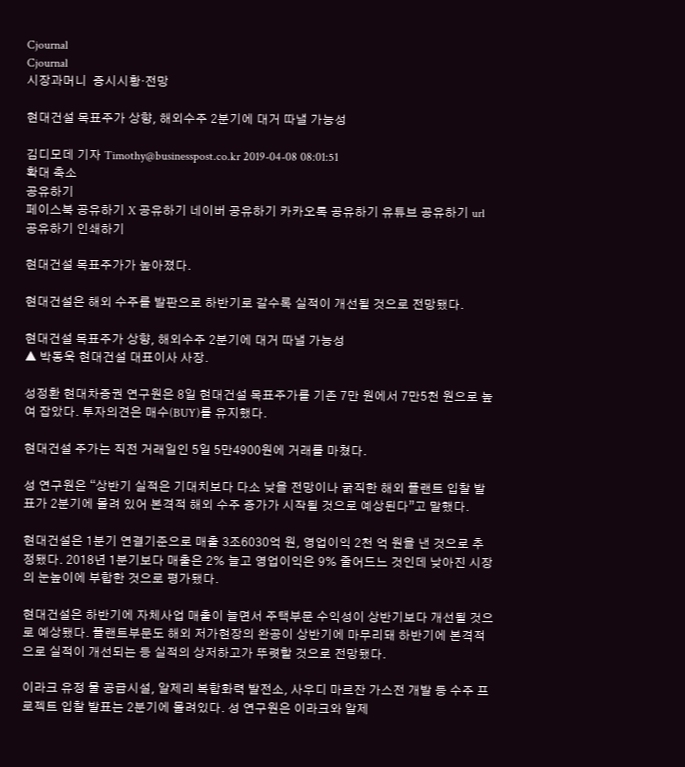Cjournal
Cjournal
시장과머니  증시시황·전망

현대건설 목표주가 상향, 해외수주 2분기에 대거 따낼 가능성

김디모데 기자 Timothy@businesspost.co.kr 2019-04-08 08:01:51
확대 축소
공유하기
페이스북 공유하기 X 공유하기 네이버 공유하기 카카오톡 공유하기 유튜브 공유하기 url 공유하기 인쇄하기

현대건설 목표주가가 높아졌다.

현대건설은 해외 수주를 발판으로 하반기로 갈수록 실적이 개선될 것으로 전망됐다.

현대건설 목표주가 상향, 해외수주 2분기에 대거 따낼 가능성
▲ 박동욱 현대건설 대표이사 사장.

성정환 현대차증권 연구원은 8일 현대건설 목표주가를 기존 7만 원에서 7만5천 원으로 높여 잡았다. 투자의견은 매수(BUY)를 유지했다.

현대건설 주가는 직전 거래일인 5일 5만4900원에 거래를 마쳤다.

성 연구원은 “상반기 실적은 기대치보다 다소 낮을 전망이나 굵직한 해외 플랜트 입찰 발표가 2분기에 몰려 있어 본격적 해외 수주 증가가 시작될 것으로 예상된다”고 말했다.

현대건설은 1분기 연결기준으로 매출 3조6030억 원, 영업이익 2천 억 원을 낸 것으로 추정됐다. 2018년 1분기보다 매출은 2% 늘고 영업이익은 9% 줄어드느 것인데 낮아진 시장의 눈높이에 부합한 것으로 평가됐다.

현대건설은 하반기에 자체사업 매출이 늘면서 주택부문 수익성이 상반기보다 개선될 것으로 예상됐다. 플랜트부문도 해외 저가현장의 완공이 상반기에 마무리돼 하반기에 본격적으로 실적이 개선되는 등 실적의 상저하고가 뚜렷할 것으로 전망됐다.

이라크 유정 물 공급시설, 알제리 복합화력 발전소, 사우디 마르잔 가스전 개발 등 수주 프로젝트 입찰 발표는 2분기에 몰려있다. 성 연구원은 이라크와 알제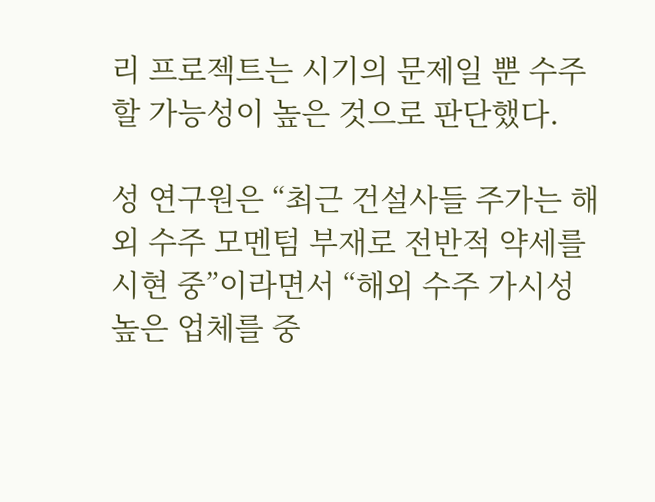리 프로젝트는 시기의 문제일 뿐 수주할 가능성이 높은 것으로 판단했다.

성 연구원은 “최근 건설사들 주가는 해외 수주 모멘텀 부재로 전반적 약세를 시현 중”이라면서 “해외 수주 가시성 높은 업체를 중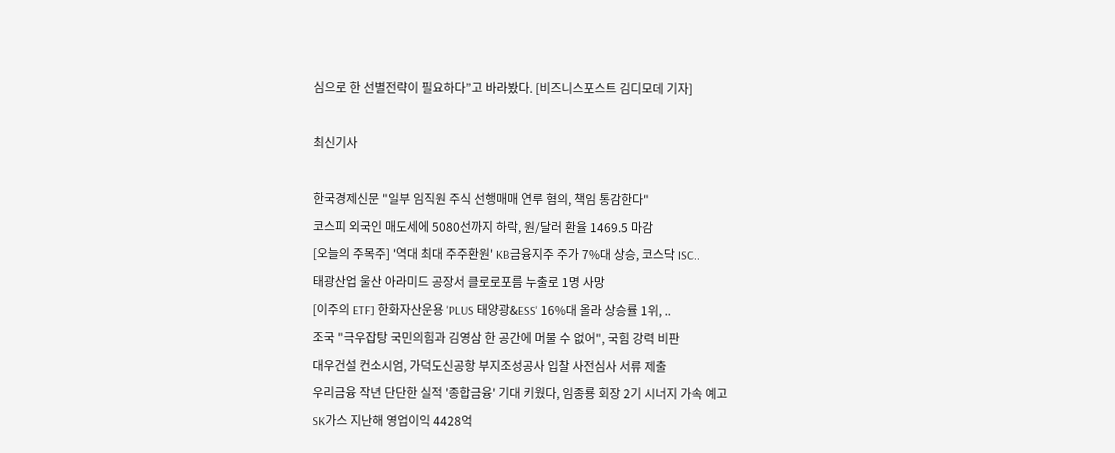심으로 한 선별전략이 필요하다”고 바라봤다. [비즈니스포스트 김디모데 기자]

최신기사

한국경제신문 "일부 임직원 주식 선행매매 연루 혐의, 책임 통감한다"
코스피 외국인 매도세에 5080선까지 하락, 원/달러 환율 1469.5 마감
[오늘의 주목주] '역대 최대 주주환원' KB금융지주 주가 7%대 상승, 코스닥 ISC..
태광산업 울산 아라미드 공장서 클로로포름 누출로 1명 사망
[이주의 ETF] 한화자산운용 'PLUS 태양광&ESS' 16%대 올라 상승률 1위, ..
조국 "극우잡탕 국민의힘과 김영삼 한 공간에 머물 수 없어", 국힘 강력 비판
대우건설 컨소시엄, 가덕도신공항 부지조성공사 입찰 사전심사 서류 제출
우리금융 작년 단단한 실적 '종합금융' 기대 키웠다, 임종룡 회장 2기 시너지 가속 예고
SK가스 지난해 영업이익 4428억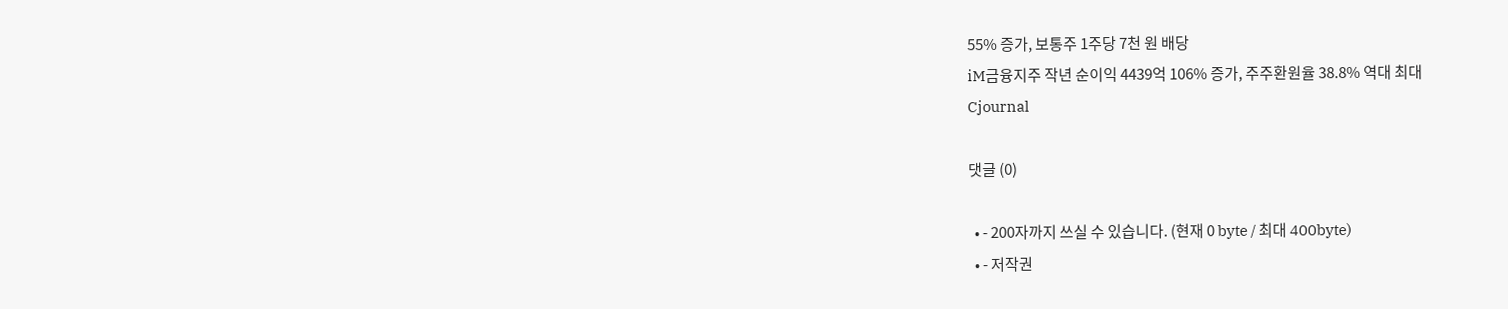55% 증가, 보통주 1주당 7천 원 배당
iM금융지주 작년 순이익 4439억 106% 증가, 주주환원율 38.8% 역대 최대
Cjournal

댓글 (0)

  • - 200자까지 쓰실 수 있습니다. (현재 0 byte / 최대 400byte)
  • - 저작권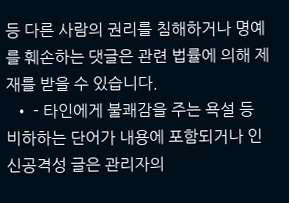등 다른 사람의 권리를 침해하거나 명예를 훼손하는 댓글은 관련 법률에 의해 제재를 받을 수 있습니다.
  • - 타인에게 불쾌감을 주는 욕설 등 비하하는 단어가 내용에 포함되거나 인신공격성 글은 관리자의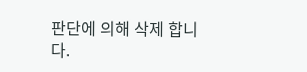판단에 의해 삭제 합니다.